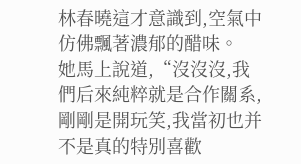林春曉這才意識到,空氣中仿佛飄著濃郁的醋味。
她馬上說道,“沒沒沒,我們后來純粹就是合作關系,剛剛是開玩笑,我當初也并不是真的特別喜歡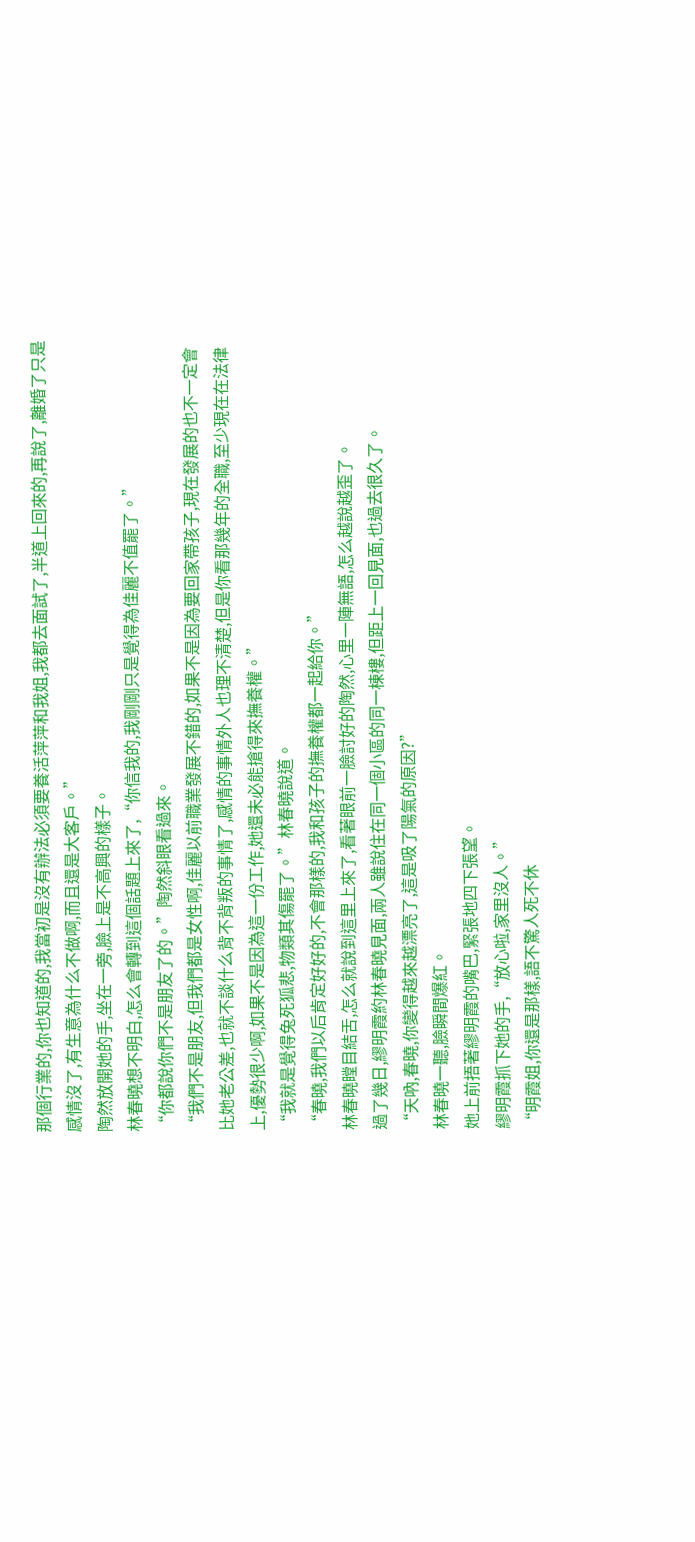那個行業的,你也知道的,我當初是沒有辦法必須要養活萍萍和我姐,我都去面試了,半道上回來的,再說了,離婚了只是感情沒了,有生意為什么不做啊,而且還是大客戶。”
陶然放開她的手,坐在一旁,臉上是不高興的樣子。
林春曉想不明白,怎么會轉到這個話題上來了,“你信我的,我剛剛只是覺得為佳麗不值罷了。”
“你都說你們不是朋友了的。”陶然斜眼看過來。
“我們不是朋友,但我們都是女性啊,佳麗以前職業發展不錯的,如果不是因為要回家帶孩子,現在發展的也不一定會比她老公差,也就不談什么背不背叛的事情了,感情的事情外人也理不清楚,但是你看那幾年的全職,至少現在在法律上,優勢很少啊,如果不是因為這一份工作,她還未必能搶得來撫養權。”
“我就是覺得兔死狐悲,物類其傷罷了。”林春曉說道。
“春曉,我們以后肯定好好的,不會那樣的,我和孩子的撫養權都一起給你。”
林春曉瞠目結舌,怎么就說到這里上來了,看著眼前一臉討好的陶然,心里一陣無語,怎么越說越歪了。
過了幾日,繆明霞約林春曉見面,兩人雖說住在同一個小區的同一棟樓,但距上一回見面,也過去很久了。
“天吶,春曉,你變得越來越漂亮了,這是吸了陽氣的原因?”
林春曉一聽,臉瞬間爆紅。
她上前捂著繆明霞的嘴巴,緊張地四下張望。
繆明霞抓下她的手,“放心啦,家里沒人。”
“明霞姐,你還是那樣,語不驚人死不休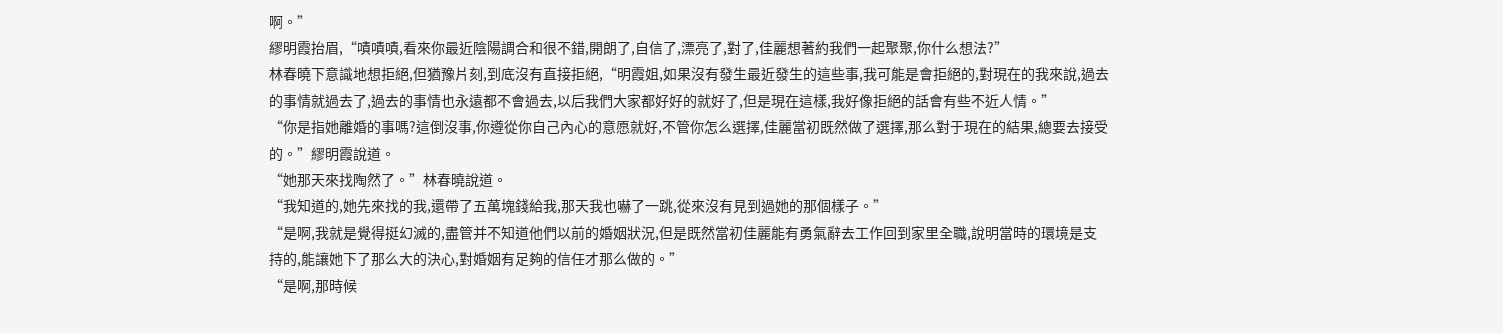啊。”
繆明霞抬眉,“嘖嘖嘖,看來你最近陰陽調合和很不錯,開朗了,自信了,漂亮了,對了,佳麗想著約我們一起聚聚,你什么想法?”
林春曉下意識地想拒絕,但猶豫片刻,到底沒有直接拒絕,“明霞姐,如果沒有發生最近發生的這些事,我可能是會拒絕的,對現在的我來說,過去的事情就過去了,過去的事情也永遠都不會過去,以后我們大家都好好的就好了,但是現在這樣,我好像拒絕的話會有些不近人情。”
“你是指她離婚的事嗎?這倒沒事,你遵從你自己內心的意愿就好,不管你怎么選擇,佳麗當初既然做了選擇,那么對于現在的結果,總要去接受的。”繆明霞說道。
“她那天來找陶然了。”林春曉說道。
“我知道的,她先來找的我,還帶了五萬塊錢給我,那天我也嚇了一跳,從來沒有見到過她的那個樣子。”
“是啊,我就是覺得挺幻滅的,盡管并不知道他們以前的婚姻狀況,但是既然當初佳麗能有勇氣辭去工作回到家里全職,說明當時的環境是支持的,能讓她下了那么大的決心,對婚姻有足夠的信任才那么做的。”
“是啊,那時候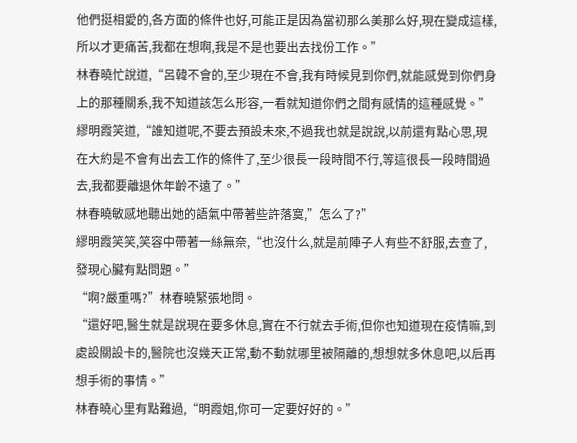他們挺相愛的,各方面的條件也好,可能正是因為當初那么美那么好,現在變成這樣,所以才更痛苦,我都在想啊,我是不是也要出去找份工作。”
林春曉忙說道,“呂韓不會的,至少現在不會,我有時候見到你們,就能感覺到你們身上的那種關系,我不知道該怎么形容,一看就知道你們之間有感情的這種感覺。”
繆明霞笑道,“誰知道呢,不要去預設未來,不過我也就是說說,以前還有點心思,現在大約是不會有出去工作的條件了,至少很長一段時間不行,等這很長一段時間過去,我都要離退休年齡不遠了。”
林春曉敏感地聽出她的語氣中帶著些許落寞,”怎么了?”
繆明霞笑笑,笑容中帶著一絲無奈,“也沒什么,就是前陣子人有些不舒服,去查了,發現心臟有點問題。”
“啊?嚴重嗎?”林春曉緊張地問。
“還好吧,醫生就是說現在要多休息,實在不行就去手術,但你也知道現在疫情嘛,到處設關設卡的,醫院也沒幾天正常,動不動就哪里被隔離的,想想就多休息吧,以后再想手術的事情。”
林春曉心里有點難過,“明霞姐,你可一定要好好的。”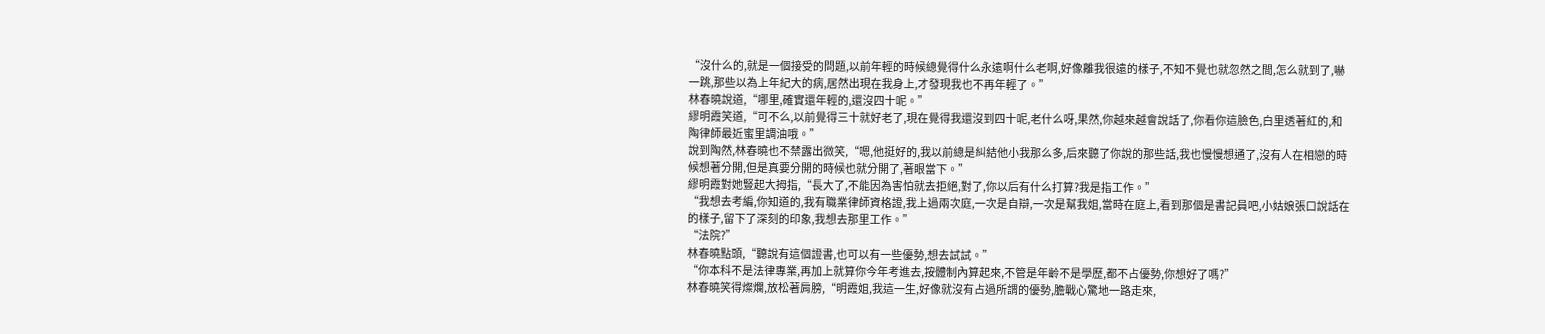“沒什么的,就是一個接受的問題,以前年輕的時候總覺得什么永遠啊什么老啊,好像離我很遠的樣子,不知不覺也就忽然之間,怎么就到了,嚇一跳,那些以為上年紀大的病,居然出現在我身上,才發現我也不再年輕了。”
林春曉說道,“哪里,確實還年輕的,還沒四十呢。”
繆明霞笑道,“可不么,以前覺得三十就好老了,現在覺得我還沒到四十呢,老什么呀,果然,你越來越會說話了,你看你這臉色,白里透著紅的,和陶律師最近蜜里調油哦。”
說到陶然,林春曉也不禁露出微笑,“嗯,他挺好的,我以前總是糾結他小我那么多,后來聽了你說的那些話,我也慢慢想通了,沒有人在相戀的時候想著分開,但是真要分開的時候也就分開了,著眼當下。”
繆明霞對她豎起大拇指,“長大了,不能因為害怕就去拒絕,對了,你以后有什么打算?我是指工作。”
“我想去考編,你知道的,我有職業律師資格證,我上過兩次庭,一次是自辯,一次是幫我姐,當時在庭上,看到那個是書記員吧,小姑娘張口說話在的樣子,留下了深刻的印象,我想去那里工作。”
“法院?”
林春曉點頭,“聽說有這個證書,也可以有一些優勢,想去試試。”
“你本科不是法律專業,再加上就算你今年考進去,按體制內算起來,不管是年齡不是學歷,都不占優勢,你想好了嗎?”
林春曉笑得燦爛,放松著肩膀,“明霞姐,我這一生,好像就沒有占過所謂的優勢,膽戰心驚地一路走來,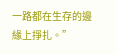一路都在生存的邊緣上掙扎。”